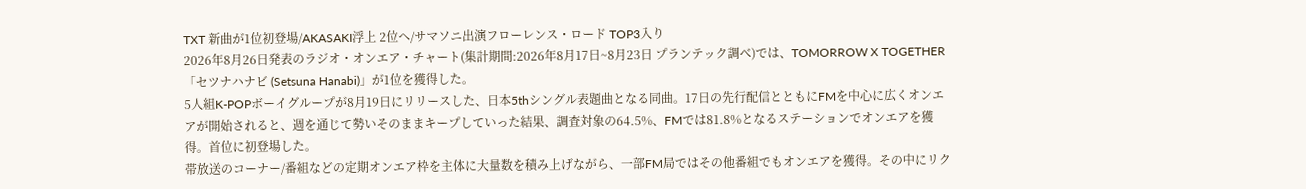TXT 新曲が1位初登場/AKASAKI浮上 2位へ/サマソニ出演フローレンス・ロード TOP3入り
2026年8月26日発表のラジオ・オンエア・チャート(集計期間:2026年8月17日~8月23日 プランテック調べ)では、TOMORROW X TOGETHER「セツナハナビ (Setsuna Hanabi)」が1位を獲得した。
5人組K-POPボーイグループが8月19日にリリースした、日本5thシングル表題曲となる同曲。17日の先行配信とともにFMを中心に広くオンエアが開始されると、週を通じて勢いそのままキープしていった結果、調査対象の64.5%、FMでは81.8%となるステーションでオンエアを獲得。首位に初登場した。
帯放送のコーナー/番組などの定期オンエア枠を主体に大量数を積み上げながら、一部FM局ではその他番組でもオンエアを獲得。その中にリク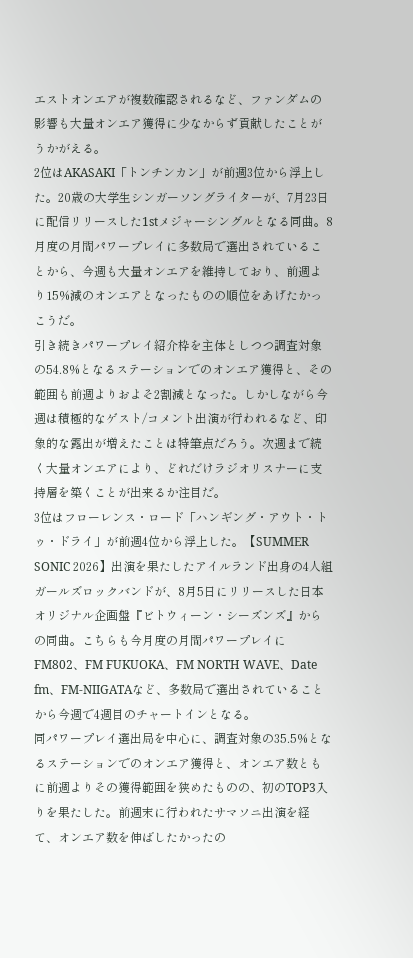エストオンエアが複数確認されるなど、ファンダムの影響も大量オンエア獲得に少なからず貢献したことがうかがえる。
2位はAKASAKI「トンチンカン」が前週3位から浮上した。20歳の大学生シンガーソングライターが、7月23日に配信リリースした1stメジャーシングルとなる同曲。8月度の月間パワープレイに多数局で選出されていることから、今週も大量オンエアを維持しており、前週より15%減のオンエアとなったものの順位をあげたかっこうだ。
引き続きパワープレイ紹介枠を主体としつつ調査対象の54.8%となるステーションでのオンエア獲得と、その範囲も前週よりおよそ2割減となった。しかしながら今週は積極的なゲスト/コメント出演が行われるなど、印象的な露出が増えたことは特筆点だろう。次週まで続く大量オンエアにより、どれだけラジオリスナーに支持層を築くことが出来るか注目だ。
3位はフローレンス・ロード「ハンギング・アウト・トゥ・ドライ」が前週4位から浮上した。【SUMMER SONIC 2026】出演を果たしたアイルランド出身の4人組ガールズロックバンドが、8月5日にリリースした日本オリジナル企画盤『ビトウィーン・シーズンズ』からの同曲。こちらも今月度の月間パワープレイにFM802、FM FUKUOKA、FM NORTH WAVE、Date fm、FM-NIIGATAなど、多数局で選出されていることから今週で4週目のチャートインとなる。
同パワープレイ選出局を中心に、調査対象の35.5%となるステーションでのオンエア獲得と、オンエア数ともに前週よりその獲得範囲を狭めたものの、初のTOP3入りを果たした。前週末に行われたサマソニ出演を経て、オンエア数を伸ばしたかったの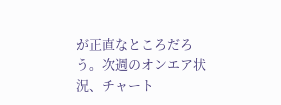が正直なところだろう。次週のオンエア状況、チャート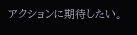アクションに期待したい。